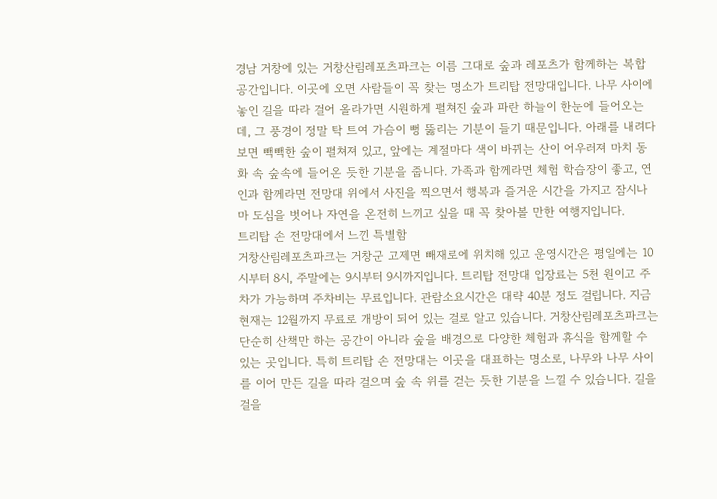경남 거창에 있는 거창산림레포츠파크는 이름 그대로 숲과 레포츠가 함께하는 복합 공간입니다. 이곳에 오면 사람들이 꼭 찾는 명소가 트리탑 전망대입니다. 나무 사이에 놓인 길을 따라 걸어 올라가면 시원하게 펼쳐진 숲과 파란 하늘이 한눈에 들어오는데, 그 풍경이 정말 탁 트여 가슴이 뻥 뚫리는 기분이 들기 때문입니다. 아래를 내려다보면 빽빽한 숲이 펼쳐져 있고, 앞에는 계절마다 색이 바뀌는 산이 어우러져 마치 동화 속 숲속에 들어온 듯한 기분을 줍니다. 가족과 함께라면 체험 학습장이 좋고, 연인과 함께라면 전망대 위에서 사진을 찍으면서 행복과 즐거운 시간을 가지고 잠시나마 도심을 벗어나 자연을 온전히 느끼고 싶을 때 꼭 찾아볼 만한 여행지입니다.
트리탑 손 전망대에서 느낀 특별함
거창산림레포츠파크는 거창군 고제면 빼재로에 위치해 있고 운영시간은 평일에는 10시부터 8시, 주말에는 9시부터 9시까지입니다. 트리탑 전망대 입장료는 5천 원이고 주차가 가능하며 주차비는 무료입니다. 관람소요시간은 대략 40분 정도 걸립니다. 지금 현재는 12월까지 무료로 개방이 되어 있는 걸로 알고 있습니다. 거창산림레포츠파크는 단순히 산책만 하는 공간이 아니라 숲을 배경으로 다양한 체험과 휴식을 함께할 수 있는 곳입니다. 특히 트리탑 손 전망대는 이곳을 대표하는 명소로, 나무와 나무 사이를 이어 만든 길을 따라 걸으며 숲 속 위를 걷는 듯한 기분을 느낄 수 있습니다. 길을 걸을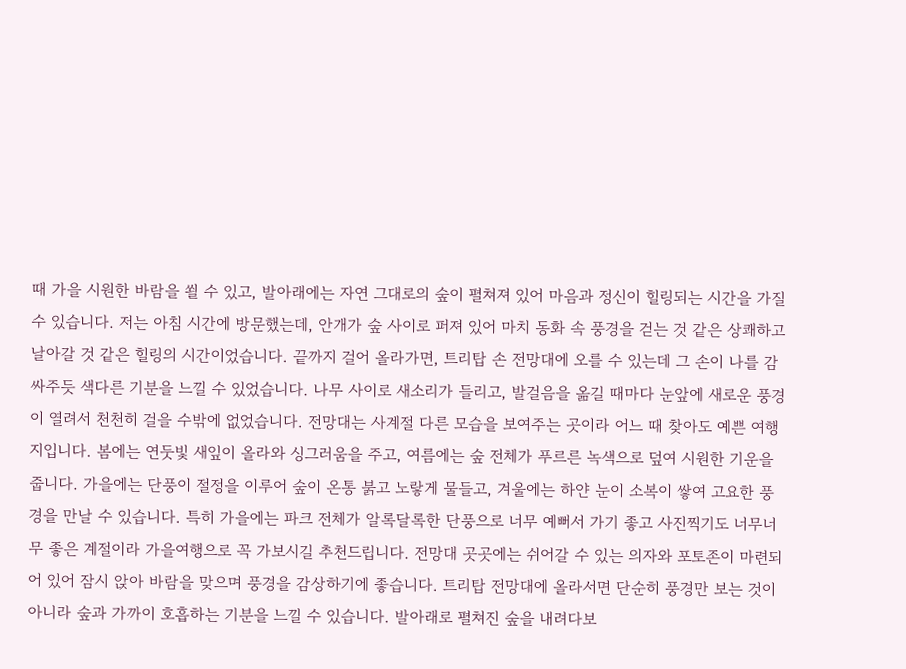때 가을 시원한 바람을 쐴 수 있고, 발아래에는 자연 그대로의 숲이 펼쳐져 있어 마음과 정신이 힐링되는 시간을 가질 수 있습니다. 저는 아침 시간에 방문했는데, 안개가 숲 사이로 퍼져 있어 마치 동화 속 풍경을 걷는 것 같은 상쾌하고 날아갈 것 같은 힐링의 시간이었습니다. 끝까지 걸어 올라가면, 트리탑 손 전망대에 오를 수 있는데 그 손이 나를 감싸주듯 색다른 기분을 느낄 수 있었습니다. 나무 사이로 새소리가 들리고, 발걸음을 옮길 때마다 눈앞에 새로운 풍경이 열려서 천천히 걸을 수밖에 없었습니다. 전망대는 사계절 다른 모습을 보여주는 곳이라 어느 때 찾아도 예쁜 여행지입니다. 봄에는 연둣빛 새잎이 올라와 싱그러움을 주고, 여름에는 숲 전체가 푸르른 녹색으로 덮여 시원한 기운을 줍니다. 가을에는 단풍이 절정을 이루어 숲이 온통 붉고 노랗게 물들고, 겨울에는 하얀 눈이 소복이 쌓여 고요한 풍경을 만날 수 있습니다. 특히 가을에는 파크 전체가 알록달록한 단풍으로 너무 예뻐서 가기 좋고 사진찍기도 너무너무 좋은 계절이라 가을여행으로 꼭 가보시길 추천드립니다. 전망대 곳곳에는 쉬어갈 수 있는 의자와 포토존이 마련되어 있어 잠시 앉아 바람을 맞으며 풍경을 감상하기에 좋습니다. 트리탑 전망대에 올라서면 단순히 풍경만 보는 것이 아니라 숲과 가까이 호흡하는 기분을 느낄 수 있습니다. 발아래로 펼쳐진 숲을 내려다보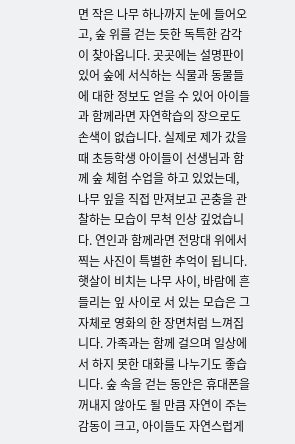면 작은 나무 하나까지 눈에 들어오고, 숲 위를 걷는 듯한 독특한 감각이 찾아옵니다. 곳곳에는 설명판이 있어 숲에 서식하는 식물과 동물들에 대한 정보도 얻을 수 있어 아이들과 함께라면 자연학습의 장으로도 손색이 없습니다. 실제로 제가 갔을 때 초등학생 아이들이 선생님과 함께 숲 체험 수업을 하고 있었는데, 나무 잎을 직접 만져보고 곤충을 관찰하는 모습이 무척 인상 깊었습니다. 연인과 함께라면 전망대 위에서 찍는 사진이 특별한 추억이 됩니다. 햇살이 비치는 나무 사이, 바람에 흔들리는 잎 사이로 서 있는 모습은 그 자체로 영화의 한 장면처럼 느껴집니다. 가족과는 함께 걸으며 일상에서 하지 못한 대화를 나누기도 좋습니다. 숲 속을 걷는 동안은 휴대폰을 꺼내지 않아도 될 만큼 자연이 주는 감동이 크고, 아이들도 자연스럽게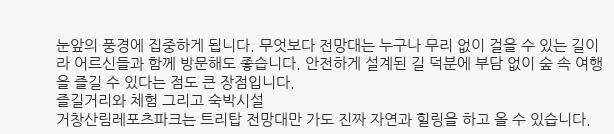눈앞의 풍경에 집중하게 됩니다. 무엇보다 전망대는 누구나 무리 없이 걸을 수 있는 길이라 어르신들과 함께 방문해도 좋습니다. 안전하게 설계된 길 덕분에 부담 없이 숲 속 여행을 즐길 수 있다는 점도 큰 장점입니다.
즐길거리와 체험 그리고 숙박시설
거창산림레포츠파크는 트리탑 전망대만 가도 진짜 자연과 힐링을 하고 올 수 있습니다.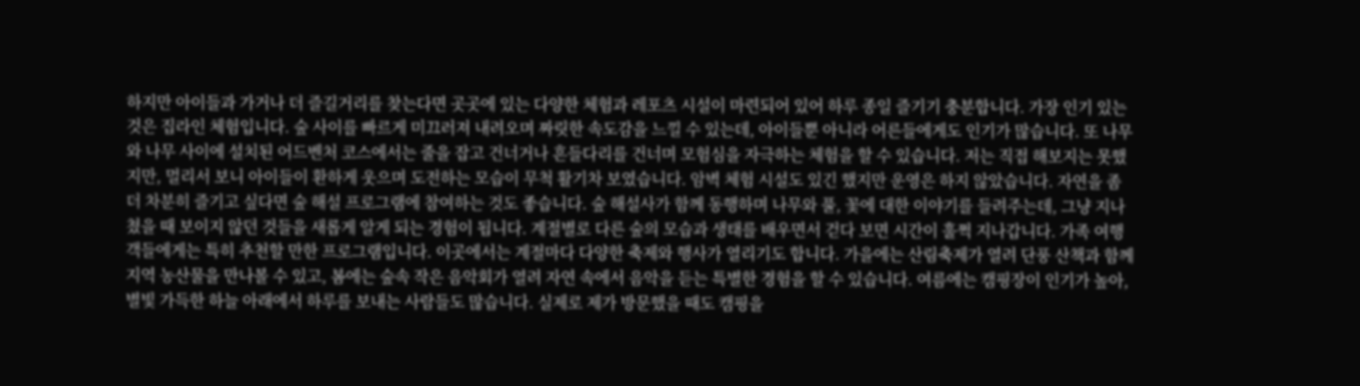하지만 아이들과 가거나 더 즐길거리를 찾는다면 곳곳에 있는 다양한 체험과 레포츠 시설이 마련되어 있어 하루 종일 즐기기 충분합니다. 가장 인기 있는 것은 집라인 체험입니다. 숲 사이를 빠르게 미끄러져 내려오며 짜릿한 속도감을 느낄 수 있는데, 아이들뿐 아니라 어른들에게도 인기가 많습니다. 또 나무와 나무 사이에 설치된 어드벤처 코스에서는 줄을 잡고 건너거나 흔들다리를 건너며 모험심을 자극하는 체험을 할 수 있습니다. 저는 직접 해보지는 못했지만, 멀리서 보니 아이들이 환하게 웃으며 도전하는 모습이 무척 활기차 보였습니다. 암벽 체험 시설도 있긴 했지만 운영은 하지 않았습니다. 자연을 좀 더 차분히 즐기고 싶다면 숲 해설 프로그램에 참여하는 것도 좋습니다. 숲 해설사가 함께 동행하며 나무와 풀, 꽃에 대한 이야기를 들려주는데, 그냥 지나쳤을 때 보이지 않던 것들을 새롭게 알게 되는 경험이 됩니다. 계절별로 다른 숲의 모습과 생태를 배우면서 걷다 보면 시간이 훌쩍 지나갑니다. 가족 여행객들에게는 특히 추천할 만한 프로그램입니다. 이곳에서는 계절마다 다양한 축제와 행사가 열리기도 합니다. 가을에는 산림축제가 열려 단풍 산책과 함께 지역 농산물을 만나볼 수 있고, 봄에는 숲속 작은 음악회가 열려 자연 속에서 음악을 듣는 특별한 경험을 할 수 있습니다. 여름에는 캠핑장이 인기가 높아, 별빛 가득한 하늘 아래에서 하루를 보내는 사람들도 많습니다. 실제로 제가 방문했을 때도 캠핑을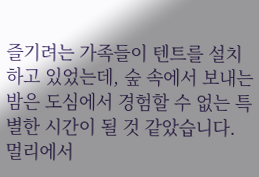즐기려는 가족들이 텐트를 설치하고 있었는데, 숲 속에서 보내는 밤은 도심에서 경험할 수 없는 특별한 시간이 될 것 같았습니다. 멀리에서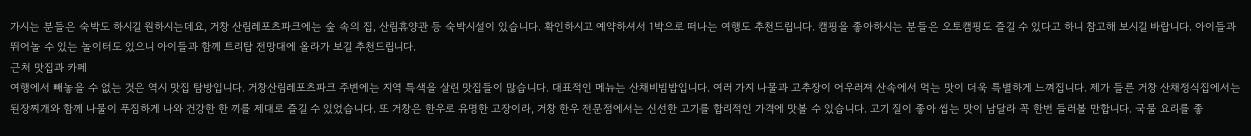가시는 분들은 숙박도 하시길 원하시는데요, 거창 산림레포츠파크에는 숲 속의 집, 산림휴양관 등 숙박시설이 있습니다. 확인하시고 예약하셔서 1박으로 떠나는 여행도 추천드립니다. 캠핑을 좋아하시는 분들은 오토캠핑도 즐길 수 있다고 하니 참고해 보시길 바랍니다. 아이들과 뛰어놀 수 있는 놀이터도 있으니 아이들과 함께 트리탑 전망대에 올라가 보길 추천드립니다.
근처 맛집과 카페
여행에서 빼놓을 수 없는 것은 역시 맛집 탐방입니다. 거창산림레포츠파크 주변에는 지역 특색을 살린 맛집들이 많습니다. 대표적인 메뉴는 산채비빔밥입니다. 여러 가지 나물과 고추장이 어우러져 산속에서 먹는 맛이 더욱 특별하게 느껴집니다. 제가 들른 거창 산채정식집에서는 된장찌개와 함께 나물이 푸짐하게 나와 건강한 한 끼를 제대로 즐길 수 있었습니다. 또 거창은 한우로 유명한 고장이라, 거창 한우 전문점에서는 신선한 고기를 합리적인 가격에 맛볼 수 있습니다. 고기 질이 좋아 씹는 맛이 남달라 꼭 한번 들러볼 만합니다. 국물 요리를 좋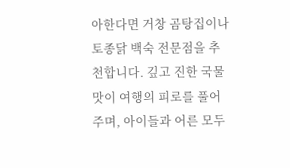아한다면 거창 곰탕집이나 토종닭 백숙 전문점을 추천합니다. 깊고 진한 국물 맛이 여행의 피로를 풀어주며, 아이들과 어른 모두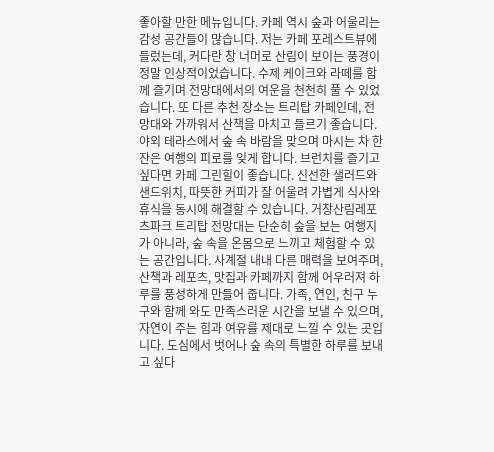좋아할 만한 메뉴입니다. 카페 역시 숲과 어울리는 감성 공간들이 많습니다. 저는 카페 포레스트뷰에 들렀는데, 커다란 창 너머로 산림이 보이는 풍경이 정말 인상적이었습니다. 수제 케이크와 라떼를 함께 즐기며 전망대에서의 여운을 천천히 풀 수 있었습니다. 또 다른 추천 장소는 트리탑 카페인데, 전망대와 가까워서 산책을 마치고 들르기 좋습니다. 야외 테라스에서 숲 속 바람을 맞으며 마시는 차 한 잔은 여행의 피로를 잊게 합니다. 브런치를 즐기고 싶다면 카페 그린힐이 좋습니다. 신선한 샐러드와 샌드위치, 따뜻한 커피가 잘 어울려 가볍게 식사와 휴식을 동시에 해결할 수 있습니다. 거창산림레포츠파크 트리탑 전망대는 단순히 숲을 보는 여행지가 아니라, 숲 속을 온몸으로 느끼고 체험할 수 있는 공간입니다. 사계절 내내 다른 매력을 보여주며, 산책과 레포츠, 맛집과 카페까지 함께 어우러져 하루를 풍성하게 만들어 줍니다. 가족, 연인, 친구 누구와 함께 와도 만족스러운 시간을 보낼 수 있으며, 자연이 주는 힘과 여유를 제대로 느낄 수 있는 곳입니다. 도심에서 벗어나 숲 속의 특별한 하루를 보내고 싶다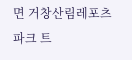면 거창산림레포츠파크 트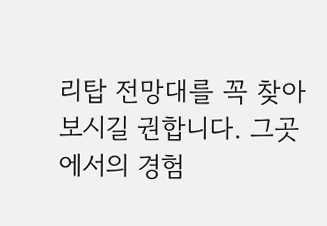리탑 전망대를 꼭 찾아보시길 권합니다. 그곳에서의 경험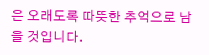은 오래도록 따뜻한 추억으로 남을 것입니다.